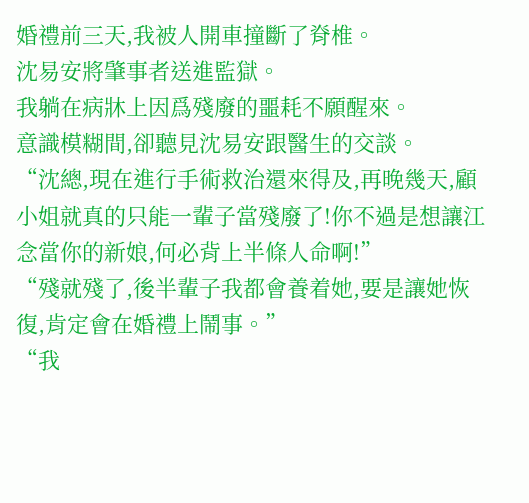婚禮前三天,我被人開車撞斷了脊椎。
沈易安將肇事者送進監獄。
我躺在病牀上因爲殘廢的噩耗不願醒來。
意識模糊間,卻聽見沈易安跟醫生的交談。
“沈總,現在進行手術救治還來得及,再晚幾天,顧小姐就真的只能一輩子當殘廢了!你不過是想讓江念當你的新娘,何必背上半條人命啊!”
“殘就殘了,後半輩子我都會養着她,要是讓她恢復,肯定會在婚禮上鬧事。”
“我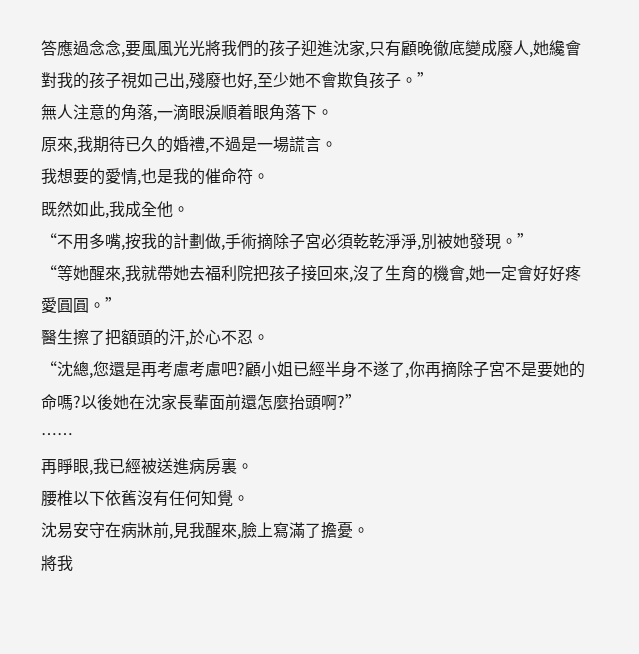答應過念念,要風風光光將我們的孩子迎進沈家,只有顧晚徹底變成廢人,她纔會對我的孩子視如己出,殘廢也好,至少她不會欺負孩子。”
無人注意的角落,一滴眼淚順着眼角落下。
原來,我期待已久的婚禮,不過是一場謊言。
我想要的愛情,也是我的催命符。
既然如此,我成全他。
“不用多嘴,按我的計劃做,手術摘除子宮必須乾乾淨淨,別被她發現。”
“等她醒來,我就帶她去福利院把孩子接回來,沒了生育的機會,她一定會好好疼愛圓圓。”
醫生擦了把額頭的汗,於心不忍。
“沈總,您還是再考慮考慮吧?顧小姐已經半身不遂了,你再摘除子宮不是要她的命嗎?以後她在沈家長輩面前還怎麼抬頭啊?”
……
再睜眼,我已經被送進病房裏。
腰椎以下依舊沒有任何知覺。
沈易安守在病牀前,見我醒來,臉上寫滿了擔憂。
將我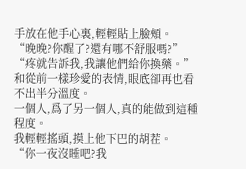手放在他手心裏,輕輕貼上臉頰。
“晚晚?你醒了?還有哪不舒服嗎?”
“疼就告訴我,我讓他們給你換藥。”
和從前一樣珍愛的表情,眼底卻再也看不出半分溫度。
一個人,爲了另一個人,真的能做到這種程度。
我輕輕搖頭,摸上他下巴的胡茬。
“你一夜沒睡吧?我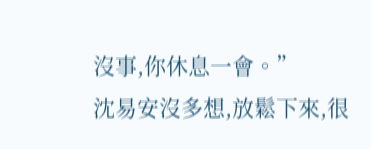沒事,你休息一會。”
沈易安沒多想,放鬆下來,很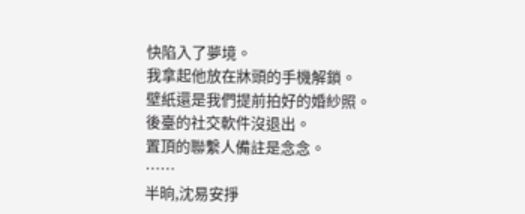快陷入了夢境。
我拿起他放在牀頭的手機解鎖。
壁紙還是我們提前拍好的婚紗照。
後臺的社交軟件沒退出。
置頂的聯繫人備註是念念。
……
半晌,沈易安掙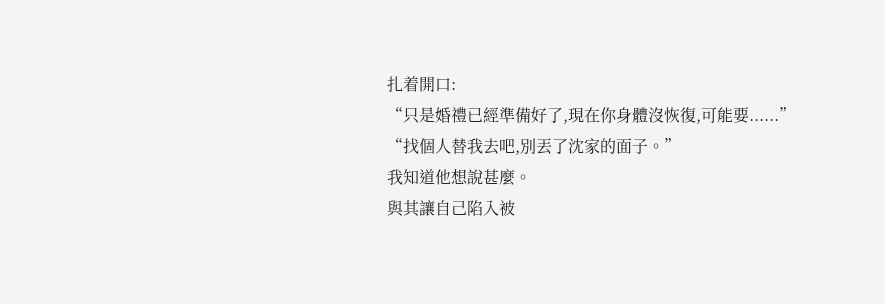扎着開口:
“只是婚禮已經準備好了,現在你身體沒恢復,可能要......”
“找個人替我去吧,別丟了沈家的面子。”
我知道他想說甚麼。
與其讓自己陷入被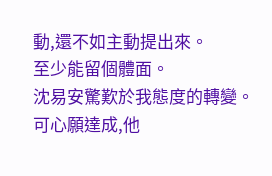動,還不如主動提出來。
至少能留個體面。
沈易安驚歎於我態度的轉變。
可心願達成,他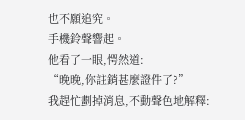也不願追究。
手機鈴聲響起。
他看了一眼,愕然道:
“晚晚,你註銷甚麼證件了?”
我趕忙劃掉消息,不動聲色地解釋: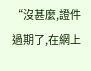“沒甚麼,證件過期了,在網上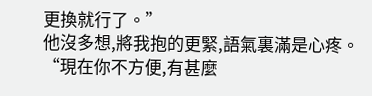更換就行了。”
他沒多想,將我抱的更緊,語氣裏滿是心疼。
“現在你不方便,有甚麼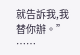就告訴我,我替你辦。”
……